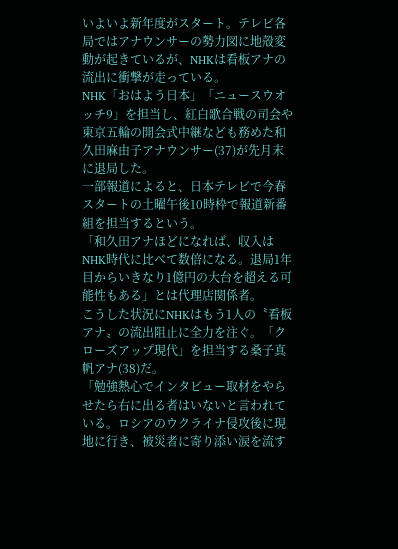いよいよ新年度がスタート。テレビ各局ではアナウンサーの勢力図に地殻変動が起きているが、NHKは看板アナの流出に衝撃が走っている。
NHK「おはよう日本」「ニュースウオッチ9」を担当し、紅白歌合戦の司会や東京五輪の開会式中継なども務めた和久田麻由子アナウンサー(37)が先月末に退局した。
一部報道によると、日本テレビで今春スタートの土曜午後10時枠で報道新番組を担当するという。
「和久田アナほどになれば、収入はNHK時代に比べて数倍になる。退局1年目からいきなり1億円の大台を超える可能性もある」とは代理店関係者。
こうした状況にNHKはもう1人の〝看板アナ〟の流出阻止に全力を注ぐ。「クローズアップ現代」を担当する桑子真帆アナ(38)だ。
「勉強熱心でインタビュー取材をやらせたら右に出る者はいないと言われている。ロシアのウクライナ侵攻後に現地に行き、被災者に寄り添い涙を流す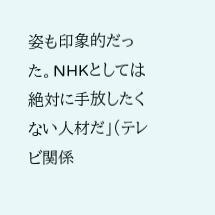姿も印象的だった。NHKとしては絶対に手放したくない人材だ」(テレビ関係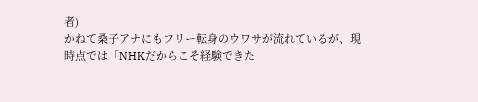者)
かねて桑子アナにもフリー転身のウワサが流れているが、現時点では「NHKだからこそ経験できた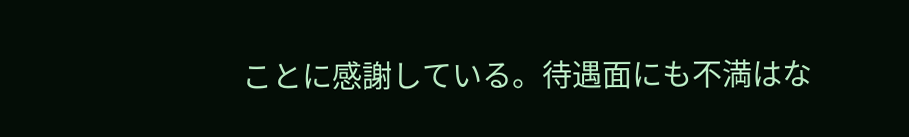ことに感謝している。待遇面にも不満はな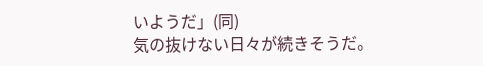いようだ」(同)
気の抜けない日々が続きそうだ。